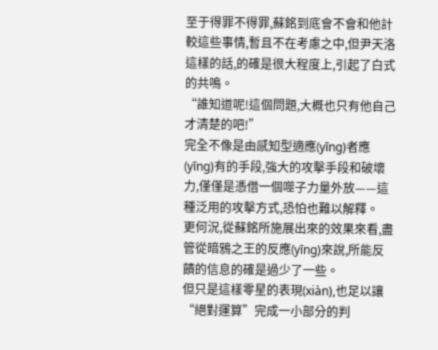至于得罪不得罪,蘇銘到底會不會和他計較這些事情,暫且不在考慮之中,但尹天洛這樣的話,的確是很大程度上,引起了白式的共鳴。
“誰知道呢!這個問題,大概也只有他自己才清楚的吧!”
完全不像是由感知型適應(yīng)者應(yīng)有的手段,強大的攻擊手段和破壞力,僅僅是憑借一個噬子力量外放——這種泛用的攻擊方式,恐怕也難以解釋。
更何況,從蘇銘所施展出來的效果來看,盡管從暗鴉之王的反應(yīng)來說,所能反饋的信息的確是過少了一些。
但只是這樣零星的表現(xiàn),也足以讓“絕對運算”完成一小部分的判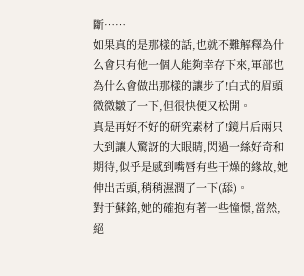斷……
如果真的是那樣的話,也就不難解釋為什么會只有他一個人能夠幸存下來,軍部也為什么會做出那樣的讓步了!白式的眉頭微微皺了一下,但很快便又松開。
真是再好不好的研究素材了!鏡片后兩只大到讓人驚訝的大眼睛,閃過一絲好奇和期待,似乎是感到嘴唇有些干燥的緣故,她伸出舌頭,稍稍濕潤了一下(舔)。
對于蘇銘,她的確抱有著一些憧憬,當然,絕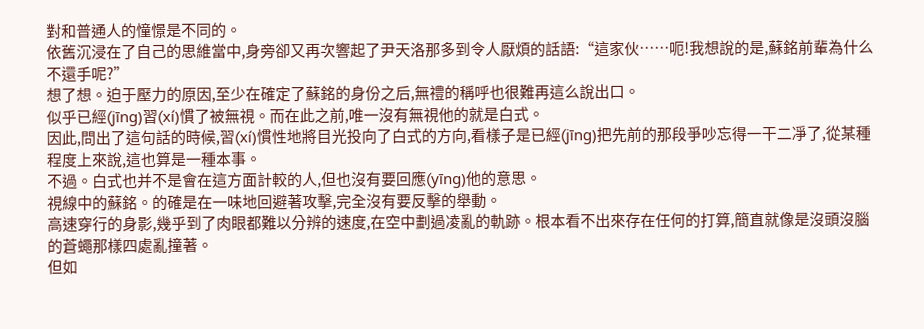對和普通人的憧憬是不同的。
依舊沉浸在了自己的思維當中,身旁卻又再次響起了尹天洛那多到令人厭煩的話語:“這家伙……呃!我想說的是,蘇銘前輩為什么不還手呢?”
想了想。迫于壓力的原因,至少在確定了蘇銘的身份之后,無禮的稱呼也很難再這么說出口。
似乎已經(jīng)習(xí)慣了被無視。而在此之前,唯一沒有無視他的就是白式。
因此,問出了這句話的時候,習(xí)慣性地將目光投向了白式的方向,看樣子是已經(jīng)把先前的那段爭吵忘得一干二凈了,從某種程度上來說,這也算是一種本事。
不過。白式也并不是會在這方面計較的人,但也沒有要回應(yīng)他的意思。
視線中的蘇銘。的確是在一味地回避著攻擊,完全沒有要反擊的舉動。
高速穿行的身影,幾乎到了肉眼都難以分辨的速度,在空中劃過凌亂的軌跡。根本看不出來存在任何的打算,簡直就像是沒頭沒腦的蒼蠅那樣四處亂撞著。
但如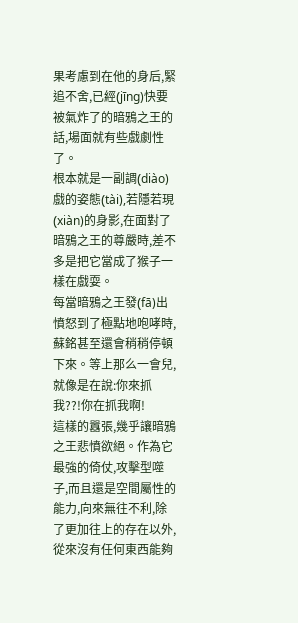果考慮到在他的身后,緊追不舍,已經(jīng)快要被氣炸了的暗鴉之王的話,場面就有些戲劇性了。
根本就是一副調(diào)戲的姿態(tài),若隱若現(xiàn)的身影,在面對了暗鴉之王的尊嚴時,差不多是把它當成了猴子一樣在戲耍。
每當暗鴉之王發(fā)出憤怒到了極點地咆哮時,蘇銘甚至還會稍稍停頓下來。等上那么一會兒,就像是在說:你來抓我??!你在抓我啊!
這樣的囂張,幾乎讓暗鴉之王悲憤欲絕。作為它最強的倚仗,攻擊型噬子,而且還是空間屬性的能力,向來無往不利,除了更加往上的存在以外,從來沒有任何東西能夠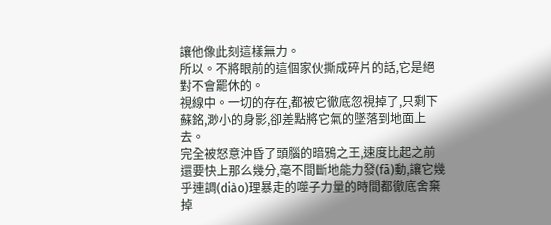讓他像此刻這樣無力。
所以。不將眼前的這個家伙撕成碎片的話,它是絕對不會罷休的。
視線中。一切的存在,都被它徹底忽視掉了,只剩下蘇銘,渺小的身影,卻差點將它氣的墜落到地面上去。
完全被怒意沖昏了頭腦的暗鴉之王,速度比起之前還要快上那么幾分,毫不間斷地能力發(fā)動,讓它幾乎連調(diào)理暴走的噬子力量的時間都徹底舍棄掉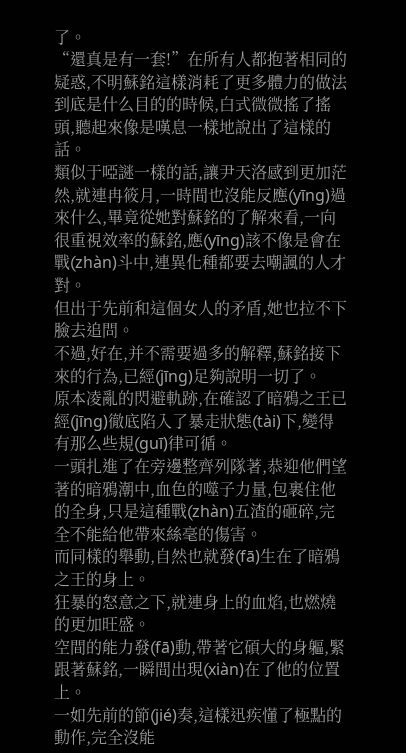了。
“還真是有一套!”在所有人都抱著相同的疑惑,不明蘇銘這樣消耗了更多體力的做法到底是什么目的的時候,白式微微搖了搖頭,聽起來像是嘆息一樣地說出了這樣的話。
類似于啞謎一樣的話,讓尹天洛感到更加茫然,就連冉筱月,一時間也沒能反應(yīng)過來什么,畢竟從她對蘇銘的了解來看,一向很重視效率的蘇銘,應(yīng)該不像是會在戰(zhàn)斗中,連異化種都要去嘲諷的人才對。
但出于先前和這個女人的矛盾,她也拉不下臉去追問。
不過,好在,并不需要過多的解釋,蘇銘接下來的行為,已經(jīng)足夠說明一切了。
原本凌亂的閃避軌跡,在確認了暗鴉之王已經(jīng)徹底陷入了暴走狀態(tài)下,變得有那么些規(guī)律可循。
一頭扎進了在旁邊整齊列隊著,恭迎他們望著的暗鴉潮中,血色的噬子力量,包裹住他的全身,只是這種戰(zhàn)五渣的砸碎,完全不能給他帶來絲毫的傷害。
而同樣的舉動,自然也就發(fā)生在了暗鴉之王的身上。
狂暴的怒意之下,就連身上的血焰,也燃燒的更加旺盛。
空間的能力發(fā)動,帶著它碩大的身軀,緊跟著蘇銘,一瞬間出現(xiàn)在了他的位置上。
一如先前的節(jié)奏,這樣迅疾懂了極點的動作,完全沒能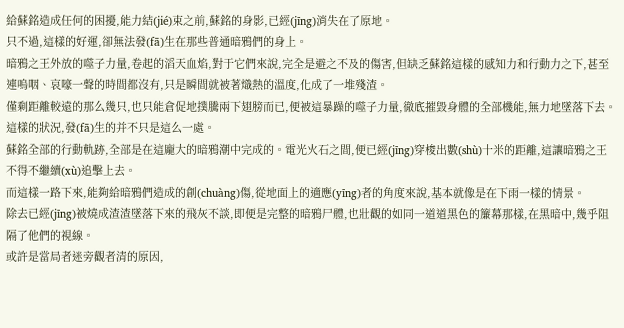給蘇銘造成任何的困擾,能力結(jié)束之前,蘇銘的身影,已經(jīng)消失在了原地。
只不過,這樣的好運,卻無法發(fā)生在那些普通暗鴉們的身上。
暗鴉之王外放的噬子力量,卷起的滔天血焰,對于它們來說,完全是避之不及的傷害,但缺乏蘇銘這樣的感知力和行動力之下,甚至連嗚咽、哀嚎一聲的時間都沒有,只是瞬間就被著熾熱的溫度,化成了一堆殘渣。
僅剩距離較遠的那么幾只,也只能倉促地撲騰兩下翅膀而已,便被這暴躁的噬子力量,徹底摧毀身體的全部機能,無力地墜落下去。
這樣的狀況,發(fā)生的并不只是這么一處。
蘇銘全部的行動軌跡,全部是在這龐大的暗鴉潮中完成的。電光火石之間,便已經(jīng)穿梭出數(shù)十米的距離,這讓暗鴉之王不得不繼續(xù)追擊上去。
而這樣一路下來,能夠給暗鴉們造成的創(chuàng)傷,從地面上的適應(yīng)者的角度來說,基本就像是在下雨一樣的情景。
除去已經(jīng)被燒成渣渣墜落下來的飛灰不談,即便是完整的暗鴉尸體,也壯觀的如同一道道黑色的簾幕那樣,在黑暗中,幾乎阻隔了他們的視線。
或許是當局者迷旁觀者清的原因,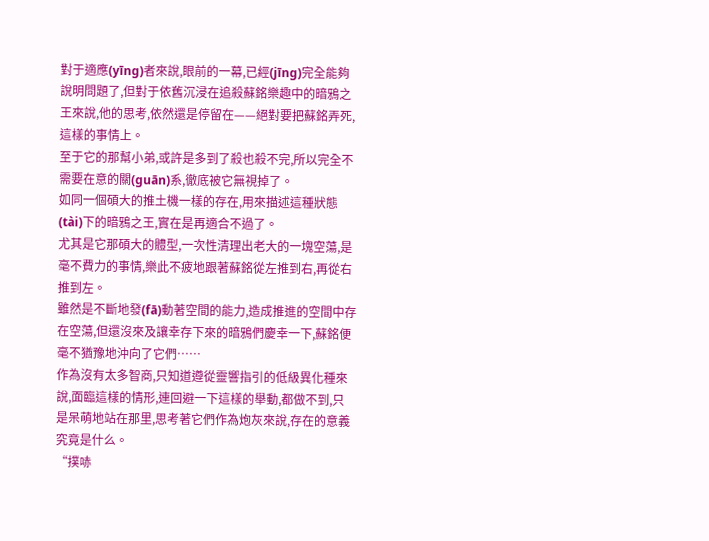對于適應(yīng)者來說,眼前的一幕,已經(jīng)完全能夠說明問題了,但對于依舊沉浸在追殺蘇銘樂趣中的暗鴉之王來說,他的思考,依然還是停留在——絕對要把蘇銘弄死,這樣的事情上。
至于它的那幫小弟,或許是多到了殺也殺不完,所以完全不需要在意的關(guān)系,徹底被它無視掉了。
如同一個碩大的推土機一樣的存在,用來描述這種狀態(tài)下的暗鴉之王,實在是再適合不過了。
尤其是它那碩大的體型,一次性清理出老大的一塊空蕩,是毫不費力的事情,樂此不疲地跟著蘇銘從左推到右,再從右推到左。
雖然是不斷地發(fā)動著空間的能力,造成推進的空間中存在空蕩,但還沒來及讓幸存下來的暗鴉們慶幸一下,蘇銘便毫不猶豫地沖向了它們……
作為沒有太多智商,只知道遵從靈響指引的低級異化種來說,面臨這樣的情形,連回避一下這樣的舉動,都做不到,只是呆萌地站在那里,思考著它們作為炮灰來說,存在的意義究竟是什么。
“撲哧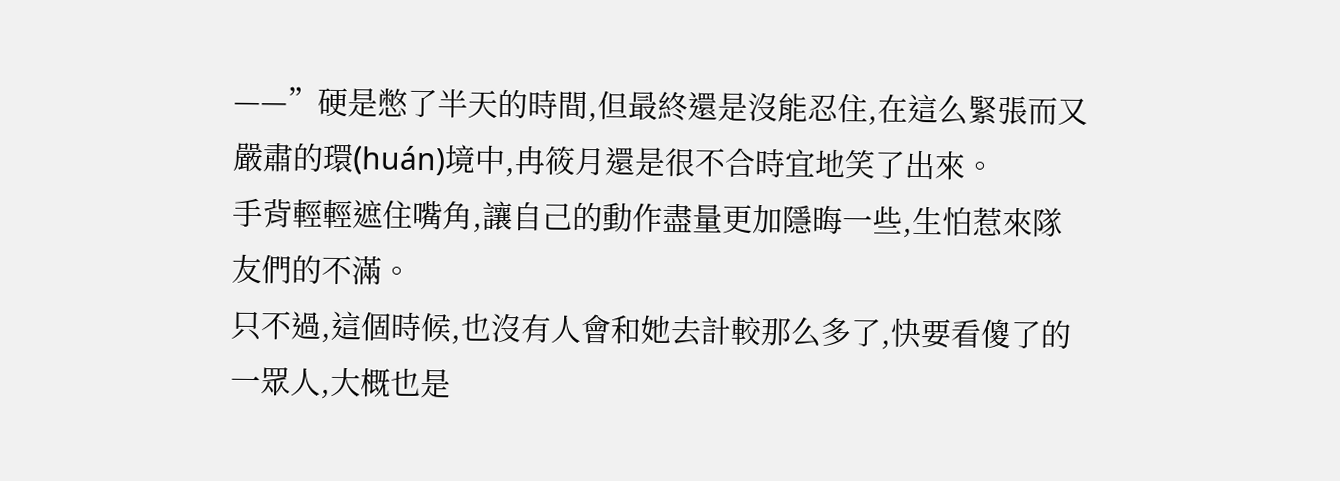——”硬是憋了半天的時間,但最終還是沒能忍住,在這么緊張而又嚴肅的環(huán)境中,冉筱月還是很不合時宜地笑了出來。
手背輕輕遮住嘴角,讓自己的動作盡量更加隱晦一些,生怕惹來隊友們的不滿。
只不過,這個時候,也沒有人會和她去計較那么多了,快要看傻了的一眾人,大概也是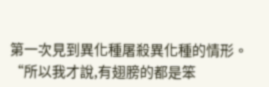第一次見到異化種屠殺異化種的情形。
“所以我才說,有翅膀的都是笨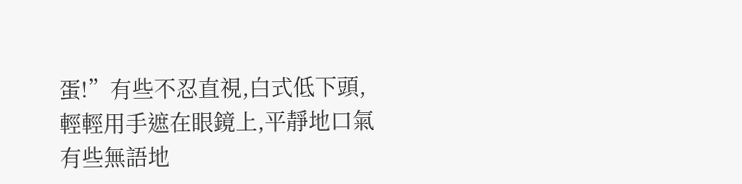蛋!”有些不忍直視,白式低下頭,輕輕用手遮在眼鏡上,平靜地口氣有些無語地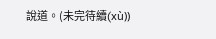說道。(未完待續(xù))